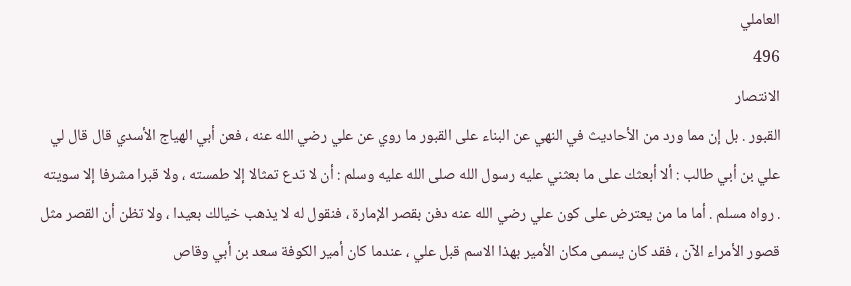العاملي
496
الانتصار
القبور . بل إن مما ورد من الأحاديث في النهي عن البناء على القبور ما روي عن علي رضي الله عنه ، فعن أبي الهياج الأسدي قال قال لي علي بن أبي طالب : ألا أبعثك على ما بعثني عليه رسول الله صلى الله عليه وسلم : أن لا تدع تمثالا إلا طمسته ، ولا قبرا مشرفا إلا سويته . رواه مسلم . أما ما من يعترض على كون علي رضي الله عنه دفن بقصر الإمارة ، فنقول له لا يذهب خيالك بعيدا ، ولا تظن أن القصر مثل قصور الأمراء الآن ، فقد كان يسمى مكان الأمير بهذا الاسم قبل علي ، عندما كان أمير الكوفة سعد بن أبي وقاص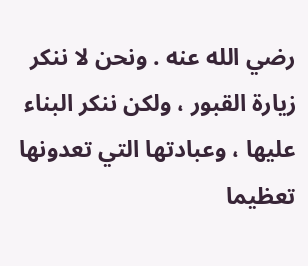رضي الله عنه . ونحن لا ننكر زيارة القبور ، ولكن ننكر البناء عليها ، وعبادتها التي تعدونها تعظيما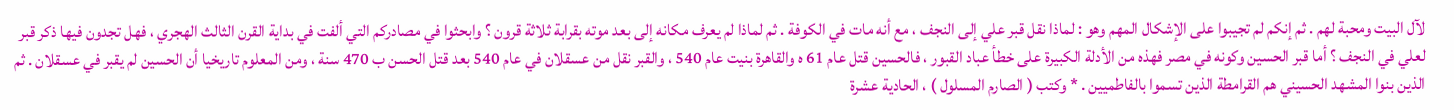لآل البيت ومحبة لهم . ثم إنكم لم تجيبوا على الإشكال المهم وهو : لماذا نقل قبر علي إلى النجف ، مع أنه مات في الكوفة . ثم لماذا لم يعرف مكانه إلى بعد موته بقرابة ثلاثة قرون ؟ وابحثوا في مصادركم التي ألفت في بداية القرن الثالث الهجري ، فهل تجدون فيها ذكر قبر لعلي في النجف ؟ أما قبر الحسين وكونه في مصر فهذه من الأدلة الكبيرة على خطأ عباد القبور ، فالحسين قتل عام 61 ه والقاهرة بنيت عام 540 ، والقبر نقل من عسقلان في عام 540 بعد قتل الحسن ب 470 سنة ، ومن المعلوم تاريخيا أن الحسين لم يقبر في عسقلان . ثم الذين بنوا المشهد الحسيني هم القرامطة الذين تسموا بالفاطميين . * وكتب ( الصارم المسلول ) ، الحادية عشرة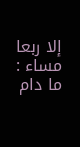إلا ربعا مساء : ما دام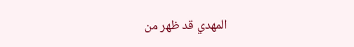المهدي قد ظهر من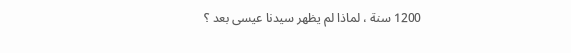1200 سنة ، لماذا لم يظهر سيدنا عيسى بعد ؟